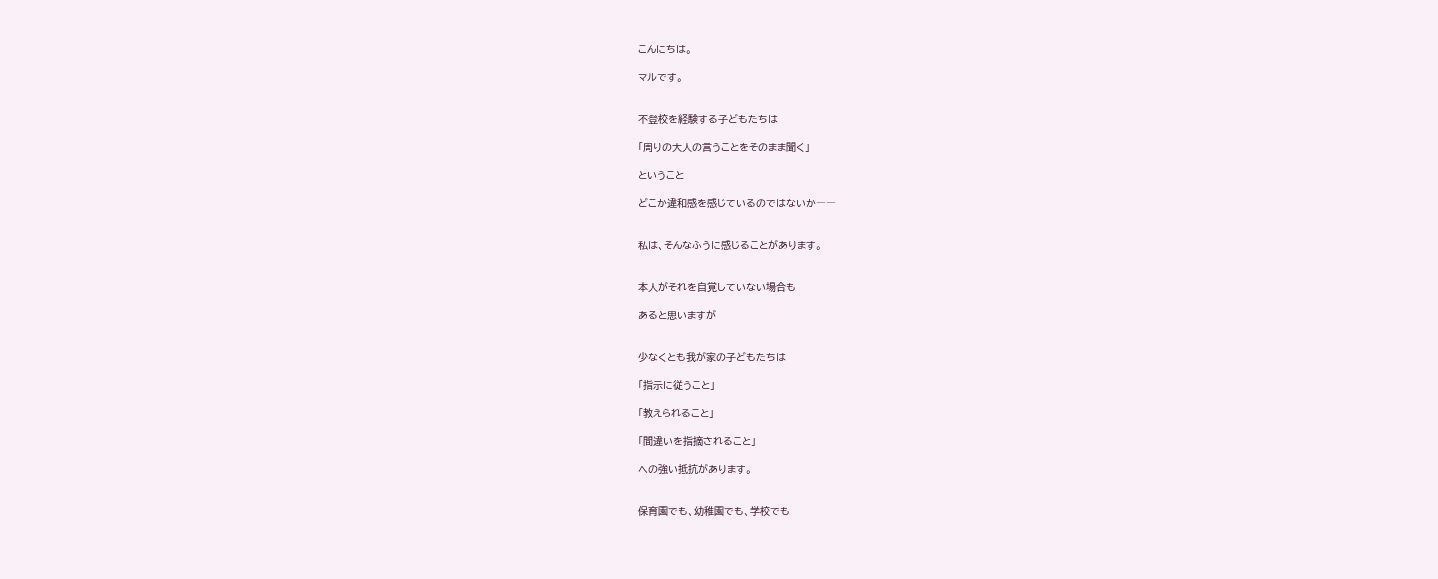こんにちは。

マルです。


不登校を経験する子どもたちは

「周りの大人の言うことをそのまま聞く」

ということ

どこか違和感を感じているのではないか――


私は、そんなふうに感じることがあります。


本人がそれを自覚していない場合も

あると思いますが


少なくとも我が家の子どもたちは

「指示に従うこと」

「教えられること」

「間違いを指摘されること」

への強い抵抗があります。


保育園でも、幼稚園でも、学校でも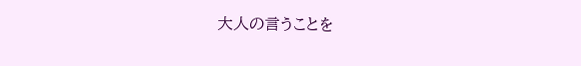大人の言うことを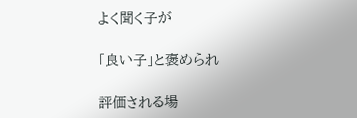よく聞く子が

「良い子」と褒められ

評価される場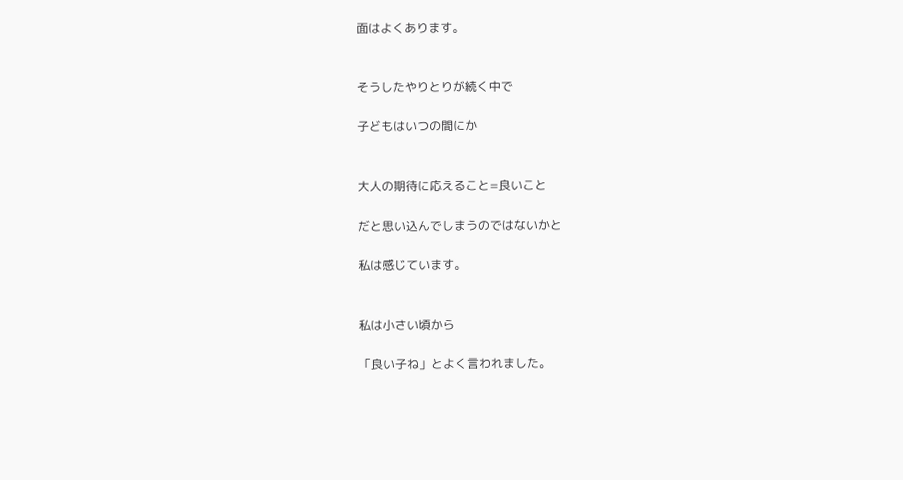面はよくあります。


そうしたやりとりが続く中で

子どもはいつの間にか


大人の期待に応えること=良いこと

だと思い込んでしまうのではないかと

私は感じています。


私は小さい頃から

「良い子ね」とよく言われました。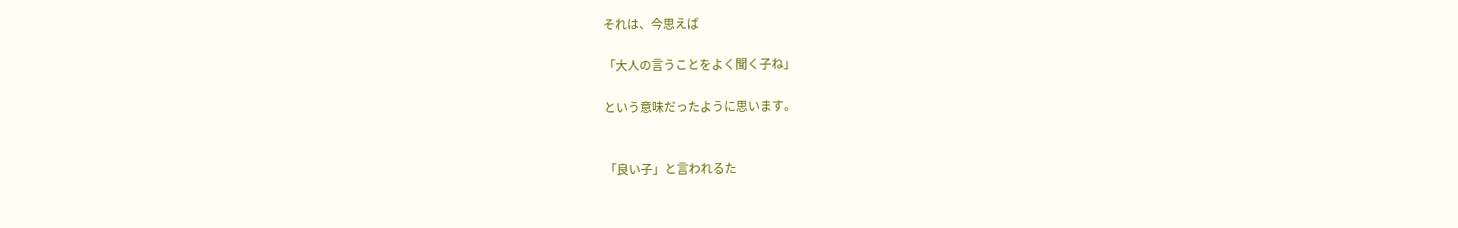それは、今思えば

「大人の言うことをよく聞く子ね」

という意味だったように思います。


「良い子」と言われるた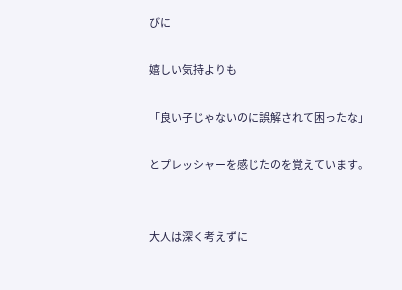びに

嬉しい気持よりも

「良い子じゃないのに誤解されて困ったな」

とプレッシャーを感じたのを覚えています。


大人は深く考えずに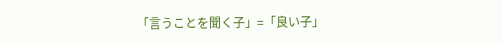「言うことを聞く子」=「良い子」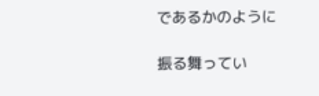であるかのように

振る舞ってい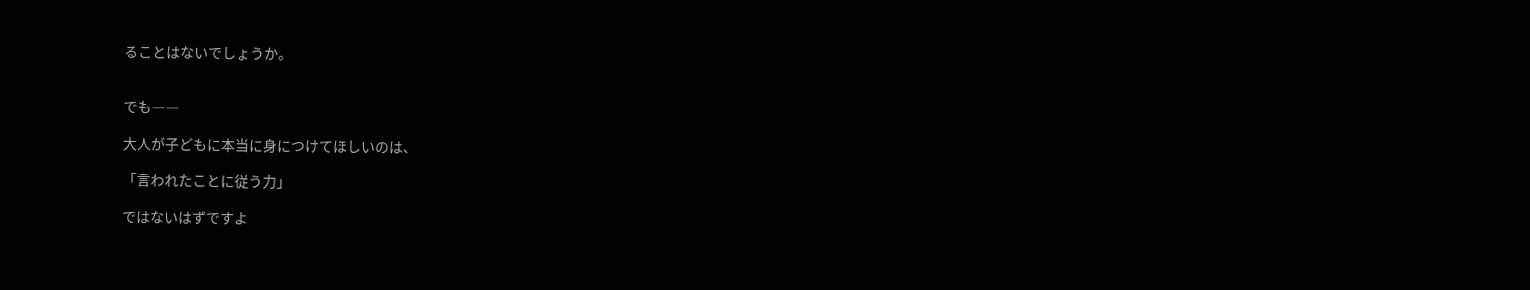ることはないでしょうか。


でも――

大人が子どもに本当に身につけてほしいのは、

「言われたことに従う力」

ではないはずですよ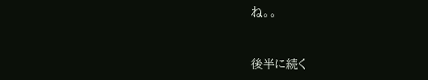ね。。


後半に続く